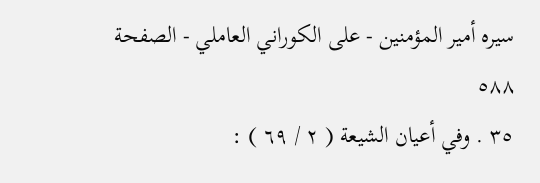سيره أمير المؤمنين - على الكوراني العاملي - الصفحة ٥٨٨
٣٥ . وفي أعيان الشيعة ( ٢ / ٦٩ ) :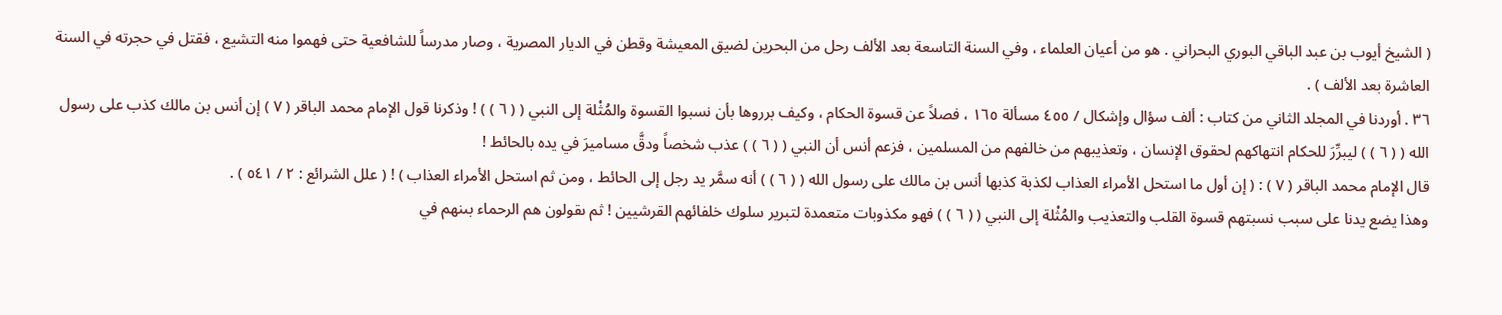( الشيخ أيوب بن عبد الباقي البوري البحراني . هو من أعيان العلماء ، وفي السنة التاسعة بعد الألف رحل من البحرين لضيق المعيشة وقطن في الديار المصرية ، وصار مدرساً للشافعية حتى فهموا منه التشيع ، فقتل في حجرته في السنة العاشرة بعد الألف ) .
٣٦ . أوردنا في المجلد الثاني من كتاب : ألف سؤال وإشكال / ٤٥٥ مسألة ١٦٥ ، فصلاً عن قسوة الحكام ، وكيف برروها بأن نسبوا القسوة والمُثْلة إلى النبي ( ( ٦ ) ) ! وذكرنا قول الإمام محمد الباقر ( ٧ ) إن أنس بن مالك كذب على رسول الله ( ( ٦ ) ) ليبرِّرَ للحكام انتهاكهم لحقوق الإنسان ، وتعذيبهم من خالفهم من المسلمين ، فزعم أنس أن النبي ( ( ٦ ) ) عذب شخصاً ودقَّ مساميرَ في يده بالحائط !
قال الإمام محمد الباقر ( ٧ ) : ( إن أول ما استحل الأمراء العذاب لكذبة كذبها أنس بن مالك على رسول الله ( ( ٦ ) ) أنه سمَّر يد رجل إلى الحائط ، ومن ثم استحل الأمراء العذاب ) ! ( علل الشرائع : ٢ / ٥٤١ ) .
وهذا يضع يدنا على سبب نسبتهم قسوة القلب والتعذيب والمُثْلة إلى النبي ( ( ٦ ) ) فهو مكذوبات متعمدة لتبرير سلوك خلفائهم القرشيين ! ثم ىقولون هم الرحماء بىنهم في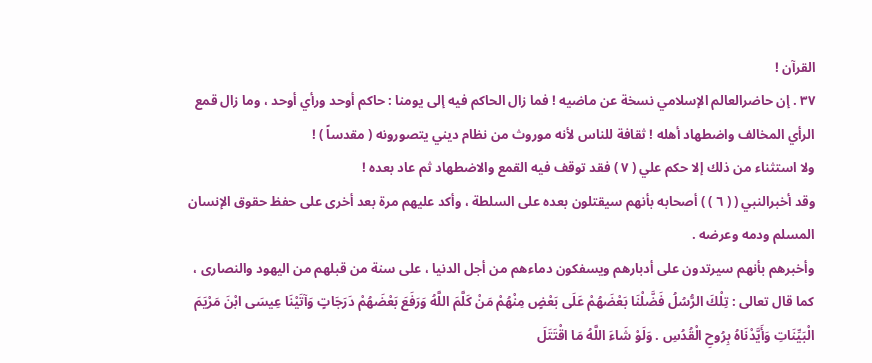القرآن !
٣٧ . إن حاضرالعالم الإسلامي نسخة عن ماضيه ! فما زال الحاكم فيه إلى يومنا : حاكم أوحد ورأي أوحد ، وما زال قمع الرأي المخالف واضطهاد أهله ! ثقافة للناس لأنه موروث من نظام ديني يتصورونه ( مقدساً ) !
ولا استثناء من ذلك إلا حكم علي ( ٧ ) فقد توقف فيه القمع والاضطهاد ثم عاد بعده !
وقد أخبرالنبي ( ( ٦ ) ) أصحابه بأنهم سيقتلون بعده على السلطة ، وأكد عليهم مرة بعد أخرى على حفظ حقوق الإنسان المسلم ودمه وعرضه .
وأخبرهم بأنهم سيرتدون على أدبارهم ويسفكون دماءهم من أجل الدنيا ، على سنة من قبلهم من اليهود والنصارى ، كما قال تعالى : تِلْكَ الرُّسُلُ فَضَّلْنَا بَعْضَهُمْ عَلَى بَعْضٍ مِنْهُمْ مَنْ كَلَّمَ اللَّهُ وَرَفَعَ بَعْضَهُمْ دَرَجَاتٍ وَآتَيْنَا عِيسَى ابْنَ مَرْيَمَ الْبَيِّنَاتِ وَأَيَّدْنَاهُ بِرُوحِ الْقُدُسِ . وَلَوْ شَاءَ اللَّهُ مَا اقْتَتَلَ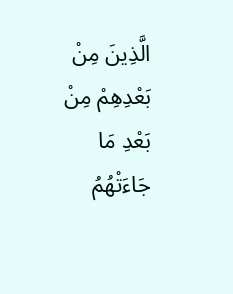الَّذِينَ مِنْ بَعْدِهِمْ مِنْ بَعْدِ مَا جَاءَتْهُمُ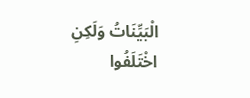الْبَيِّنَاتُ وَلَكِنِ اخْتَلَفُوا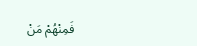فَمِنْهُمْ مَنْ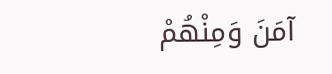آمَنَ وَمِنْهُمْ